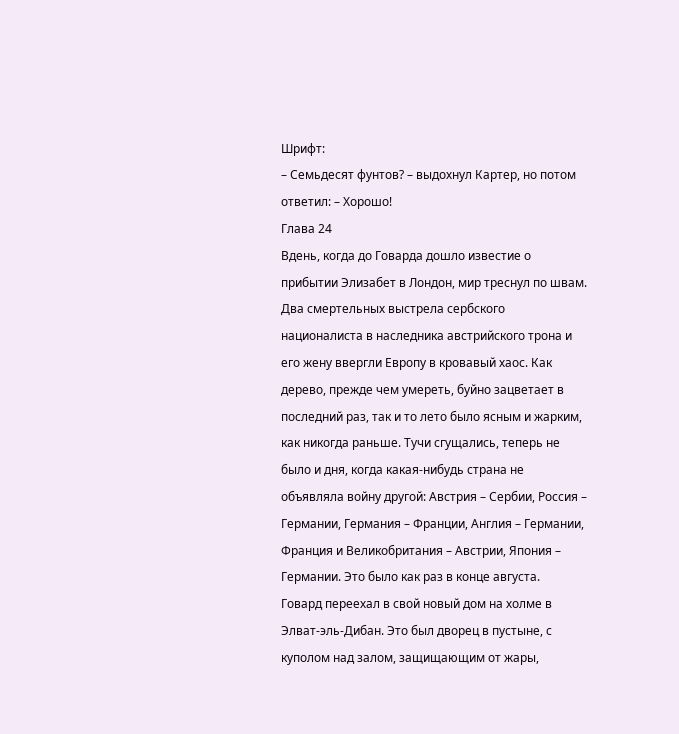Шрифт:
– Семьдесят фунтов? – выдохнул Картер, но потом ответил: – Хорошо!
Глава 24
Вдень, когда до Говарда дошло известие о прибытии Элизабет в Лондон, мир треснул по швам. Два смертельных выстрела сербского националиста в наследника австрийского трона и его жену ввергли Европу в кровавый хаос. Как дерево, прежде чем умереть, буйно зацветает в последний раз, так и то лето было ясным и жарким, как никогда раньше. Тучи сгущались, теперь не было и дня, когда какая-нибудь страна не объявляла войну другой: Австрия – Сербии, Россия – Германии, Германия – Франции, Англия – Германии, Франция и Великобритания – Австрии, Япония – Германии. Это было как раз в конце августа.
Говард переехал в свой новый дом на холме в Элват-эль-Дибан. Это был дворец в пустыне, с куполом над залом, защищающим от жары,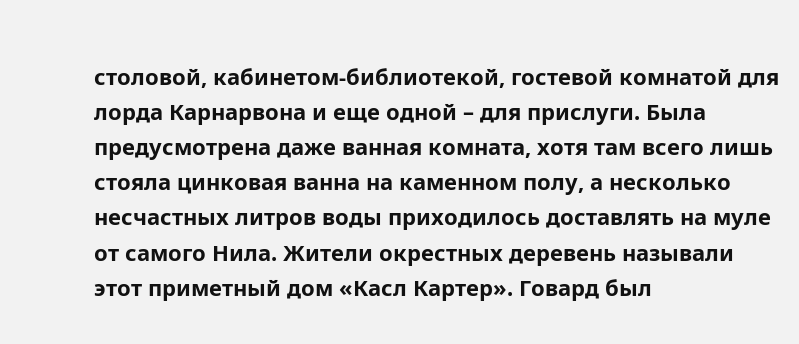столовой, кабинетом-библиотекой, гостевой комнатой для лорда Карнарвона и еще одной – для прислуги. Была предусмотрена даже ванная комната, хотя там всего лишь стояла цинковая ванна на каменном полу, а несколько несчастных литров воды приходилось доставлять на муле от самого Нила. Жители окрестных деревень называли этот приметный дом «Касл Картер». Говард был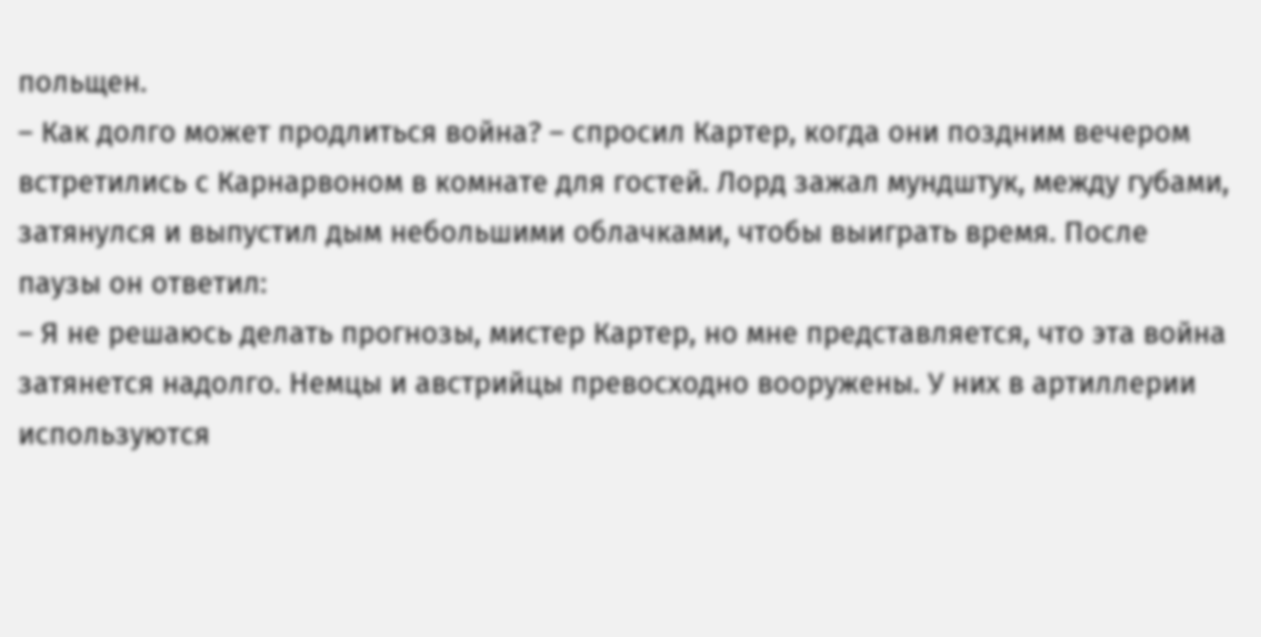польщен.
– Как долго может продлиться война? – спросил Картер, когда они поздним вечером встретились с Карнарвоном в комнате для гостей. Лорд зажал мундштук, между губами, затянулся и выпустил дым небольшими облачками, чтобы выиграть время. После паузы он ответил:
– Я не решаюсь делать прогнозы, мистер Картер, но мне представляется, что эта война затянется надолго. Немцы и австрийцы превосходно вооружены. У них в артиллерии используются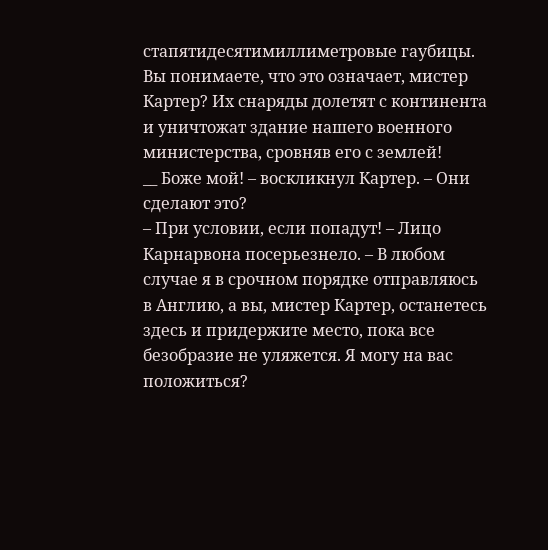стапятидесятимиллиметровые гаубицы. Вы понимаете, что это означает, мистер Картер? Их снаряды долетят с континента и уничтожат здание нашего военного министерства, сровняв его с землей!
__ Боже мой! – воскликнул Картер. – Они сделают это?
– При условии, если попадут! – Лицо Карнарвона посерьезнело. – В любом случае я в срочном порядке отправляюсь в Англию, а вы, мистер Картер, останетесь здесь и придержите место, пока все безобразие не уляжется. Я могу на вас положиться?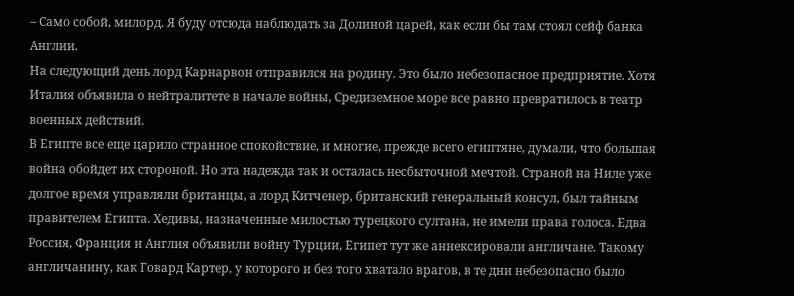– Само собой, милорд. Я буду отсюда наблюдать за Долиной царей, как если бы там стоял сейф банка Англии.
На следующий день лорд Карнарвон отправился на родину. Это было небезопасное предприятие. Хотя Италия объявила о нейтралитете в начале войны, Средиземное море все равно превратилось в театр военных действий.
В Египте все еще царило странное спокойствие, и многие, прежде всего египтяне, думали, что большая война обойдет их стороной. Но эта надежда так и осталась несбыточной мечтой. Страной на Ниле уже долгое время управляли британцы, а лорд Китченер, британский генеральный консул, был тайным правителем Египта. Хедивы, назначенные милостью турецкого султана, не имели права голоса. Едва Россия, Франция и Англия объявили войну Турции, Египет тут же аннексировали англичане. Такому англичанину, как Говард Картер, у которого и без того хватало врагов, в те дни небезопасно было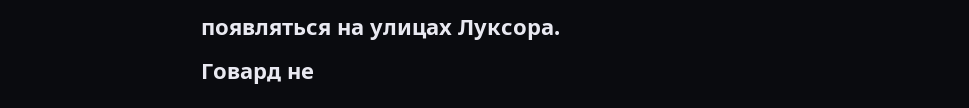появляться на улицах Луксора.
Говард не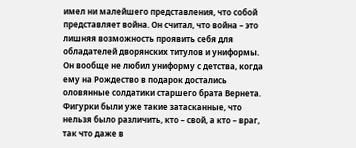имел ни малейшего представления, что собой представляет война. Он считал, что война – это лишняя возможность проявить себя для обладателей дворянских титулов и униформы. Он вообще не любил униформу с детства, когда ему на Рождество в подарок достались оловянные солдатики старшего брата Вернета. Фигурки были уже такие затасканные, что нельзя было различить, кто – свой, а кто – враг, так что даже в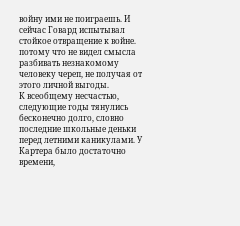войну ими не поиграешь. И сейчас Говард испытывал стойкое отвращение к войне. потому что не видел смысла разбивать незнакомому человеку череп, не получая от этого личной выгоды.
К всеобщему несчастью, следующие годы тянулись бесконечно долго, словно последние школьные деньки перед летними каникулами. У Картера было достаточно времени,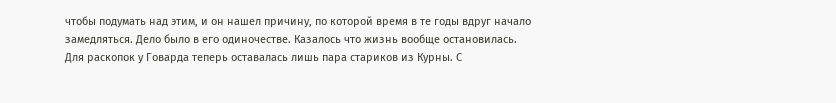чтобы подумать над этим, и он нашел причину, по которой время в те годы вдруг начало замедляться. Дело было в его одиночестве. Казалось что жизнь вообще остановилась.
Для раскопок у Говарда теперь оставалась лишь пара стариков из Курны. С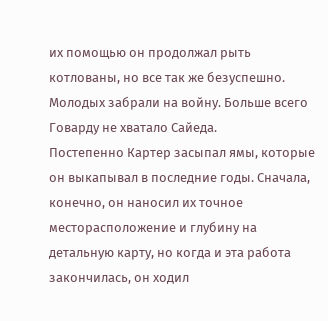их помощью он продолжал рыть котлованы, но все так же безуспешно. Молодых забрали на войну. Больше всего Говарду не хватало Сайеда.
Постепенно Картер засыпал ямы, которые он выкапывал в последние годы. Сначала, конечно, он наносил их точное месторасположение и глубину на детальную карту, но когда и эта работа закончилась, он ходил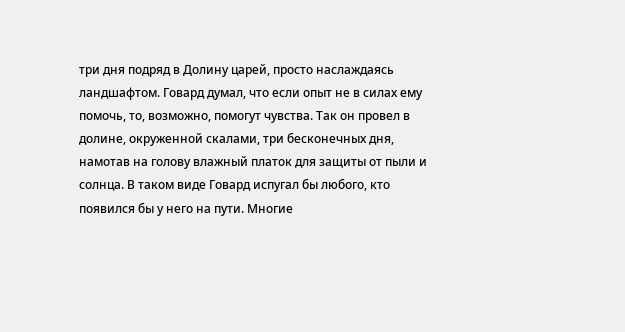три дня подряд в Долину царей, просто наслаждаясь ландшафтом. Говард думал, что если опыт не в силах ему помочь, то, возможно, помогут чувства. Так он провел в долине, окруженной скалами, три бесконечных дня, намотав на голову влажный платок для защиты от пыли и солнца. В таком виде Говард испугал бы любого, кто появился бы у него на пути. Многие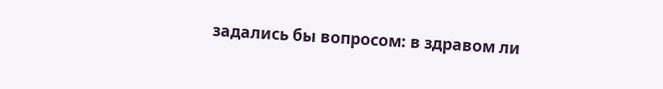задались бы вопросом: в здравом ли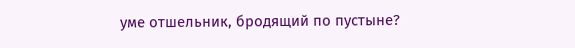уме отшельник, бродящий по пустыне?